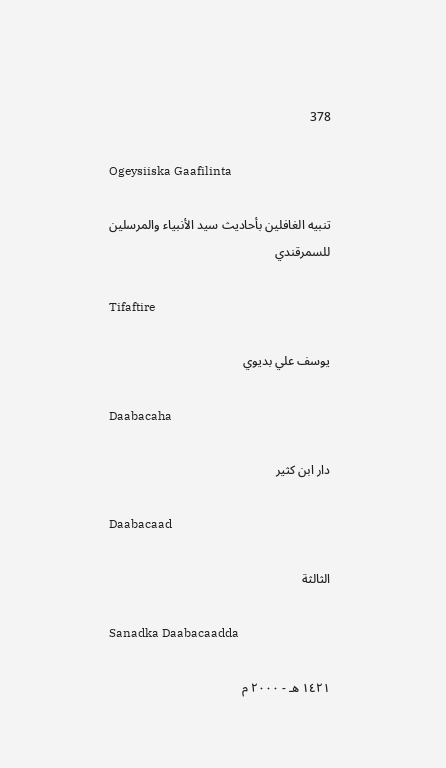378

Ogeysiiska Gaafilinta

تنبيه الغافلين بأحاديث سيد الأنبياء والمرسلين للسمرقندي

Tifaftire

يوسف علي بديوي

Daabacaha

دار ابن كثير

Daabacaad

الثالثة

Sanadka Daabacaadda

١٤٢١ هـ - ٢٠٠٠ م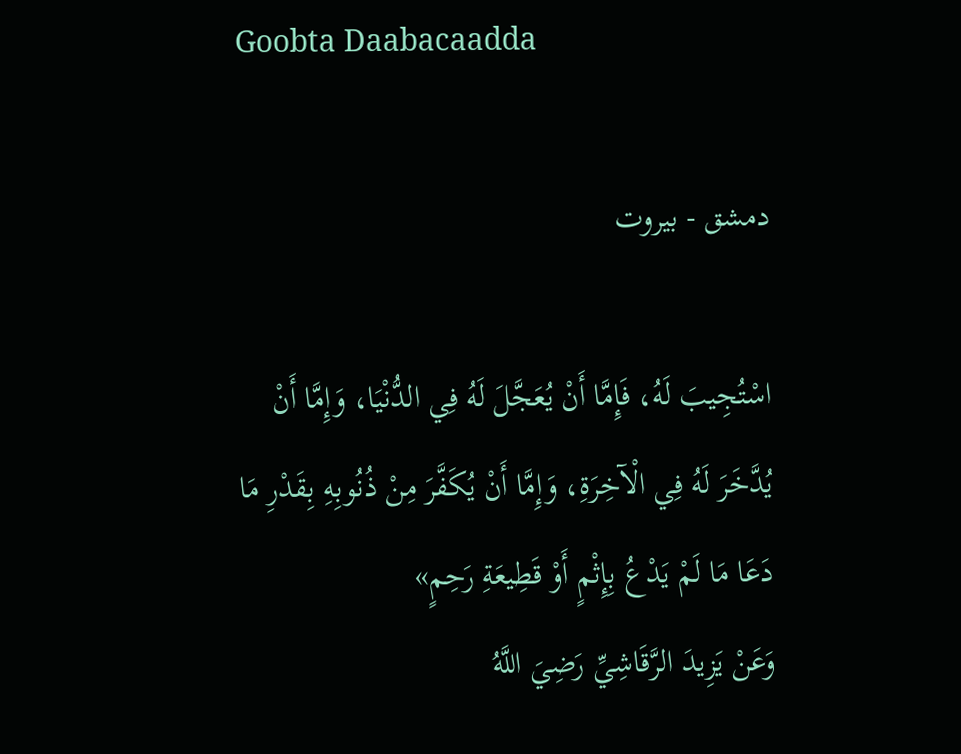Goobta Daabacaadda

دمشق - بيروت

اسْتُجِيبَ لَهُ، فَإِمَّا أَنْ يُعَجَّلَ لَهُ فِي الدُّنْيَا، وَإِمَّا أَنْ يُدَّخَرَ لَهُ فِي الْآخِرَةِ، وَإِمَّا أَنْ يُكَفَّرَ مِنْ ذُنُوبِهِ بِقَدْرِ مَا دَعَا مَا لَمْ يَدْعُ بِإِثْمٍ أَوْ قَطِيعَةِ رَحِمٍ»
وَعَنْ يَزِيدَ الرَّقَاشِيِّ رَضِيَ اللَّهُ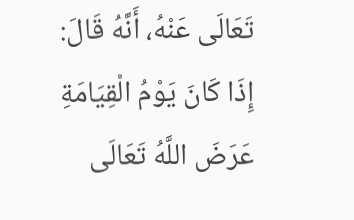تَعَالَى عَنْهُ، أَنَّهُ قَالَ: إِذَا كَانَ يَوْمُ الْقِيَامَةِ عَرَضَ اللَّهُ تَعَالَى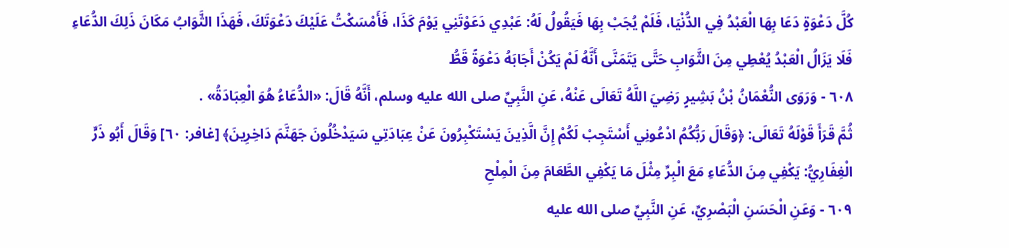كُلَّ دَعْوَةٍ دَعَا بِهَا الْعَبْدُ فِي الدُّنْيَا، فَلَمْ يُجَبْ بِهَا فَيَقُولُ لَهُ: عَبْدِي دَعَوْتَنِي يَوْمَ كَذَا، فَأَمْسَكْتُ عَلَيْكَ دَعْوَتَكَ، فَهَذَا الثَّوَابُ مَكَانَ ذَلِكَ الدُّعَاءِ فَلَا يَزَالُ الْعَبْدُ يُعْطِي مِنَ الثَّوَابِ حَتَّى يَتَمَنَّى أَنَّهُ لَمْ يَكُنْ أَجَابَهُ دَعْوَةً قَطُّ
٦٠٨ - وَرَوَى النُّعْمَانُ بْنُ بَشِيرٍ رَضِيَ اللَّهُ تَعَالَى عَنْهُ، عَنِ النَّبِيِّ صلى الله عليه وسلم، أَنَّهُ قَالَ: «الدُّعَاءُ هُوَ الْعِبَادَةُ» .
ثُمَّ قَرَأَ قَوْلَهُ تَعَالَى: ﴿وَقَالَ رَبُّكُمُ ادْعُونِي أَسْتَجِبْ لَكُمْ إِنَّ الَّذِينَ يَسْتَكْبِرُونَ عَنْ عِبَادَتِي سَيَدْخُلُونَ جَهَنَّمَ دَاخِرِينَ﴾ [غافر: ٦٠] وَقَالَ أَبُو ذَرٍّ الْغِفَارِيُّ: يَكْفِي مِنَ الدُّعَاءِ مَعَ الْبِرِّ مِثْلَ مَا يَكْفِي الطَّعَامَ مِنَ الْمِلْحِ
٦٠٩ - وَعَنِ الْحَسَنِ الْبَصْرِيِّ، عَنِ النَّبِيِّ صلى الله عليه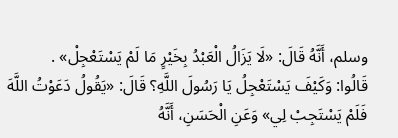وسلم، أَنَّهُ قَالَ: «لَا يَزَالُ الْعَبْدُ بِخَيْرٍ مَا لَمْ يَسْتَعْجِلْ» .
قَالُوا: وَكَيْفَ يَسْتَعْجِلُ يَا رَسُولَ اللَّهِ؟ قَالَ: «يَقُولُ دَعَوْتُ اللَّهَ فَلَمْ يَسْتَجِبْ لِي» وَعَنِ الْحَسَنِ، أَنَّهُ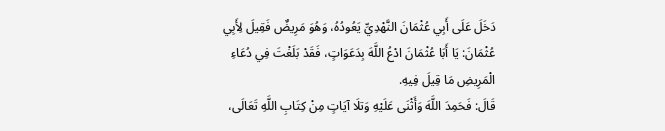دَخَلَ عَلَى أَبِي عُثْمَانَ النَّهْدِيِّ يَعُودُهُ، وَهُوَ مَرِيضٌ فَقِيلَ لِأَبِي عُثْمَانَ: يَا أَبَا عُثْمَانَ ادْعُ اللَّهَ بِدَعَوَاتٍ، فَقَدْ بَلَغْتَ فِي دُعَاءِ الْمَرِيضِ مَا قِيلَ فِيهِ.
قَالَ: فَحَمِدَ اللَّهَ وَأَثْنَى عَلَيْهِ وَتلَا آيَاتٍ مِنْ كِتَابِ اللَّهِ تَعَالَى،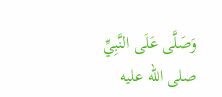وَصَلَّى عَلَى النَّبِيِّ صلى الله عليه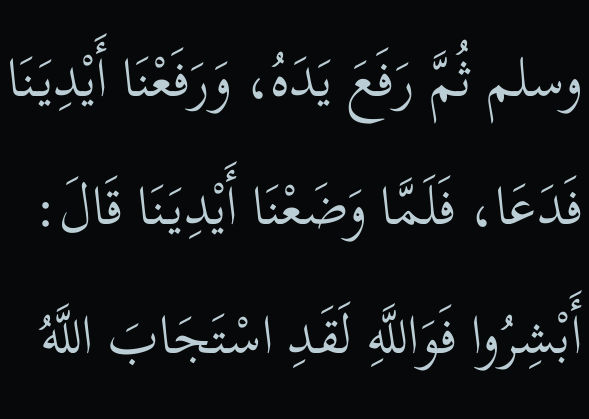وسلم ثُمَّ رَفَعَ يَدَهُ، وَرَفَعْنَا أَيْدِيَنَا فَدَعَا، فَلَمَّا وَضَعْنَا أَيْدِيَنَا قَالَ: أَبْشِرُوا فَوَاللَّهِ لَقَدِ اسْتَجَابَ اللَّهُ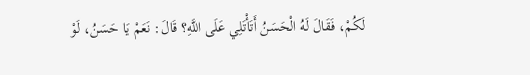لَكُمْ، فَقَالَ لَهُ الْحَسَنُ أَتَأْتَلِي عَلَى اللَّهِ؟ قَالَ: نَعَمْ يَا حَسَنُ، لَوْ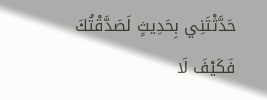حَدَّثْتَنِي بِحَدِيثٍ لَصَدَّقْتُكَ فَكَيْفَ لَا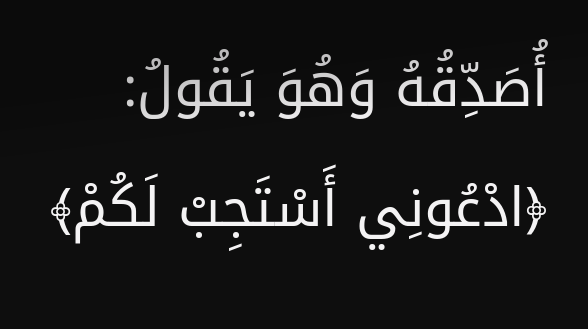أُصَدِّقُهُ وَهُوَ يَقُولُ: ﴿ادْعُونِي أَسْتَجِبْ لَكُمْ﴾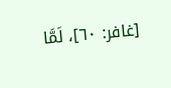[غافر: ٦٠]، لَمَّا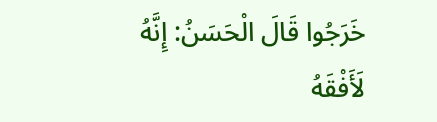خَرَجُوا قَالَ الْحَسَنُ: إِنَّهُ لَأَفْقَهُ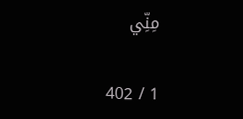مِنِّي

1 / 402